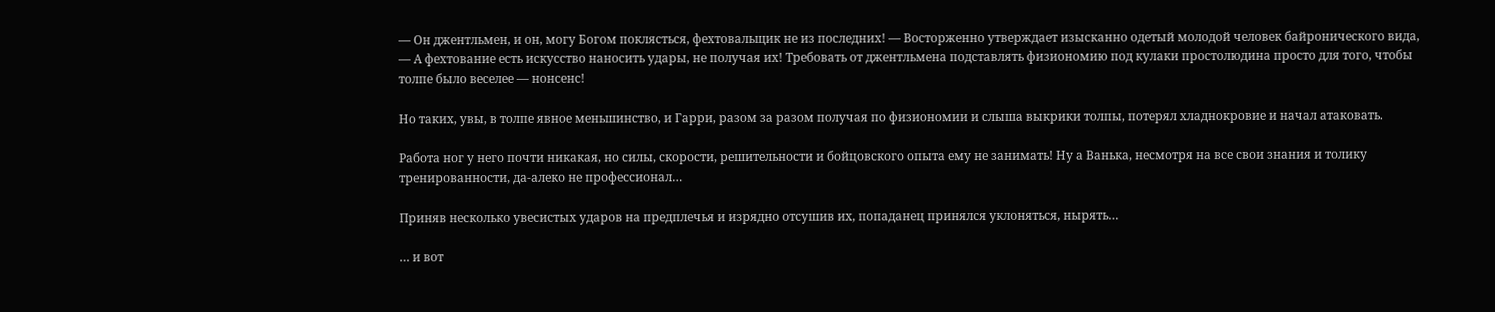— Он джентльмен, и он, могу Богом поклясться, фехтовальщик не из последних! — Восторженно утверждает изысканно одетый молодой человек байронического вида, — А фехтование есть искусство наносить удары, не получая их! Требовать от джентльмена подставлять физиономию под кулаки простолюдина просто для того, чтобы толпе было веселее — нонсенс!

Но таких, увы, в толпе явное меньшинство, и Гарри, разом за разом получая по физиономии и слыша выкрики толпы, потерял хладнокровие и начал атаковать.

Работа ног у него почти никакая, но силы, скорости, решительности и бойцовского опыта ему не занимать! Ну а Ванька, несмотря на все свои знания и толику тренированности, да-алеко не профессионал…

Приняв несколько увесистых ударов на предплечья и изрядно отсушив их, попаданец принялся уклоняться, нырять…

… и вот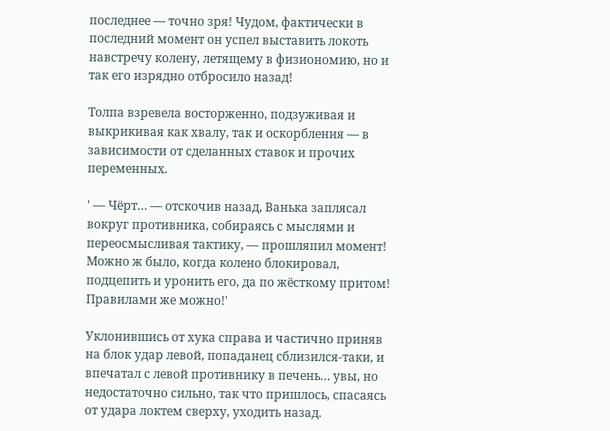последнее — точно зря! Чудом, фактически в последний момент он успел выставить локоть навстречу колену, летящему в физиономию, но и так его изрядно отбросило назад!

Толпа взревела восторженно, подзуживая и выкрикивая как хвалу, так и оскорбления — в зависимости от сделанных ставок и прочих переменных.

' — Чёрт… — отскочив назад, Ванька заплясал вокруг противника, собираясь с мыслями и переосмысливая тактику, — прошляпил момент! Можно ж было, когда колено блокировал, подцепить и уронить его, да по жёсткому притом! Правилами же можно!'

Уклонившись от хука справа и частично приняв на блок удар левой, попаданец сблизился-таки, и впечатал с левой противнику в печень… увы, но недостаточно сильно, так что пришлось, спасаясь от удара локтем сверху, уходить назад.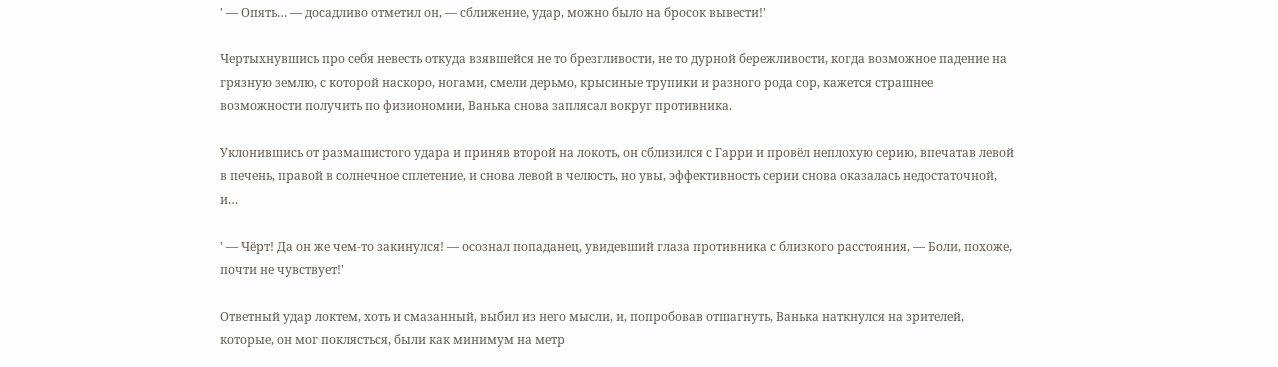' — Опять… — досадливо отметил он, — сближение, удар, можно было на бросок вывести!'

Чертыхнувшись про себя невесть откуда взявшейся не то брезгливости, не то дурной бережливости, когда возможное падение на грязную землю, с которой наскоро, ногами, смели дерьмо, крысиные трупики и разного рода сор, кажется страшнее возможности получить по физиономии, Ванька снова заплясал вокруг противника.

Уклонившись от размашистого удара и приняв второй на локоть, он сблизился с Гарри и провёл неплохую серию, впечатав левой в печень, правой в солнечное сплетение, и снова левой в челюсть, но увы, эффективность серии снова оказалась недостаточной, и…

' — Чёрт! Да он же чем-то закинулся! — осознал попаданец, увидевший глаза противника с близкого расстояния, — Боли, похоже, почти не чувствует!'

Ответный удар локтем, хоть и смазанный, выбил из него мысли, и, попробовав отшагнуть, Ванька наткнулся на зрителей, которые, он мог поклясться, были как минимум на метр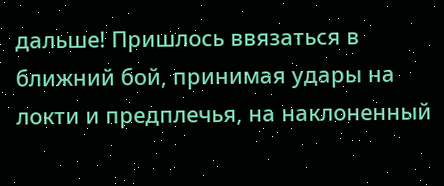дальше! Пришлось ввязаться в ближний бой, принимая удары на локти и предплечья, на наклоненный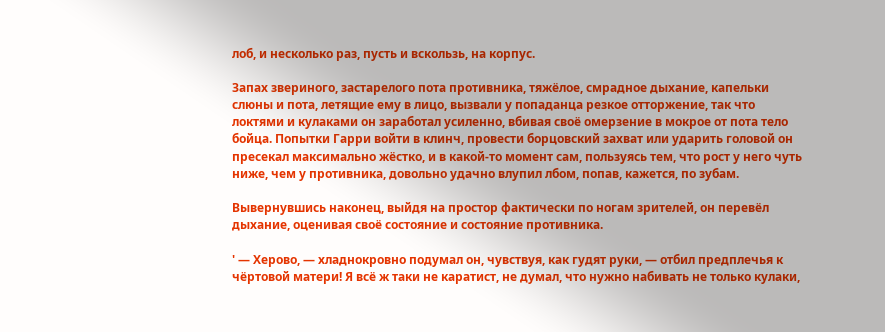лоб, и несколько раз, пусть и вскользь, на корпус.

Запах звериного, застарелого пота противника, тяжёлое, смрадное дыхание, капельки слюны и пота, летящие ему в лицо, вызвали у попаданца резкое отторжение, так что локтями и кулаками он заработал усиленно, вбивая своё омерзение в мокрое от пота тело бойца. Попытки Гарри войти в клинч, провести борцовский захват или ударить головой он пресекал максимально жёстко, и в какой-то момент сам, пользуясь тем, что рост у него чуть ниже, чем у противника, довольно удачно влупил лбом, попав, кажется, по зубам.

Вывернувшись наконец, выйдя на простор фактически по ногам зрителей, он перевёл дыхание, оценивая своё состояние и состояние противника.

' — Херово, — хладнокровно подумал он, чувствуя, как гудят руки, — отбил предплечья к чёртовой матери! Я всё ж таки не каратист, не думал, что нужно набивать не только кулаки,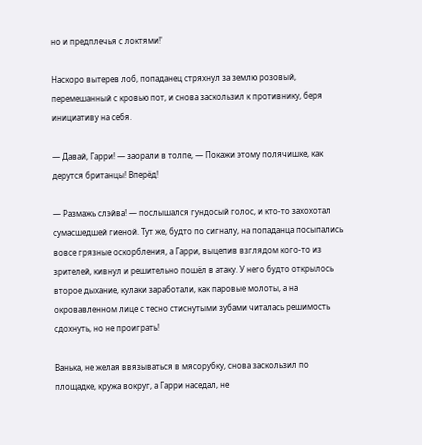но и предплечья с локтями!'

Наскоро вытерев лоб, попаданец стряхнул за землю розовый, перемешанный с кровью пот, и снова заскользил к противнику, беря инициативу на себя.

— Давай, Гарри! — заорали в толпе, — Покажи этому полячишке, как дерутся британцы! Вперёд!

— Размажь слэйва! — послышался гундосый голос, и кто-то захохотал сумасшедшей гиеной. Тут же, будто по сигналу, на попаданца посыпались вовсе грязные оскорбления, а Гарри, выцепив взглядом кого-то из зрителей, кивнул и решительно пошёл в атаку. У него будто открылось второе дыхание, кулаки заработали, как паровые молоты, а на окровавленном лице с тесно стиснутыми зубами читалась решимость сдохнуть, но не проиграть!

Ванька, не желая ввязываться в мясорубку, снова заскользил по площадке, кружа вокруг, а Гарри наседал, не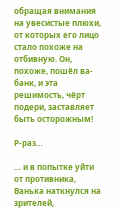обращая внимания на увесистые плюхи, от которых его лицо стало похоже на отбивную. Он, похоже, пошёл ва-банк, и эта решимость, чёрт подери, заставляет быть осторожным!

Р-раз…

… и в попытке уйти от противника, Ванька наткнулся на зрителей,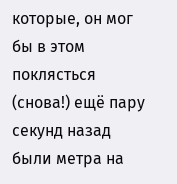которые, он мог бы в этом поклясться (снова!) ещё пару секунд назад были метра на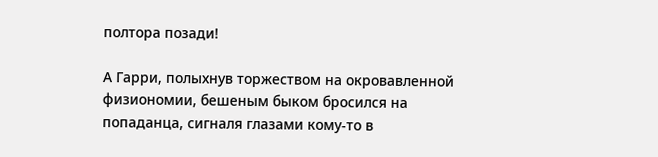полтора позади!

А Гарри, полыхнув торжеством на окровавленной физиономии, бешеным быком бросился на попаданца, сигналя глазами кому-то в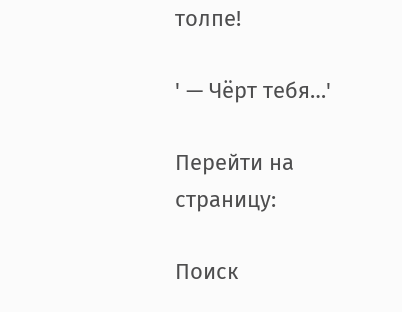толпе!

' — Чёрт тебя…'

Перейти на страницу:

Поиск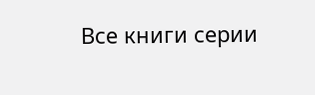Все книги серии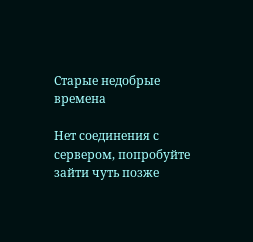Старые недобрые времена

Нет соединения с сервером, попробуйте зайти чуть позже